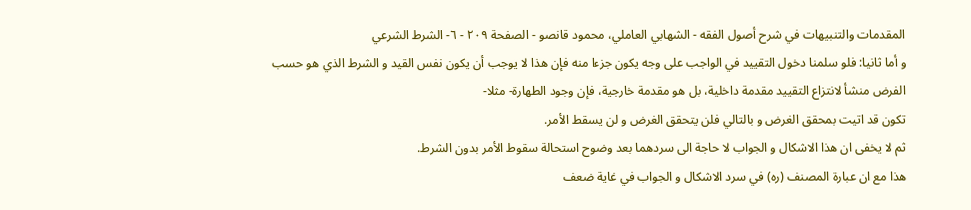المقدمات والتنبيهات في شرح أصول الفقه - الشهابي العاملي، محمود قانصو - الصفحة ٢٠٩ - ٦- الشرط الشرعي
و أما ثانيا: فلو سلمنا دخول التقييد في الواجب على وجه يكون جزءا منه فإن هذا لا يوجب أن يكون نفس القيد و الشرط الذي هو حسب الفرض منشأ لانتزاع التقييد مقدمة داخلية، بل هو مقدمة خارجية، فإن وجود الطهارة- مثلا-
تكون قد اتيت بمحقق الغرض و بالتالي فلن يتحقق الغرض و لن يسقط الأمر.
ثم لا يخفى ان هذا الاشكال و الجواب لا حاجة الى سردهما بعد وضوح استحالة سقوط الأمر بدون الشرط.
هذا مع ان عبارة المصنف (ره) في سرد الاشكال و الجواب في غاية ضعف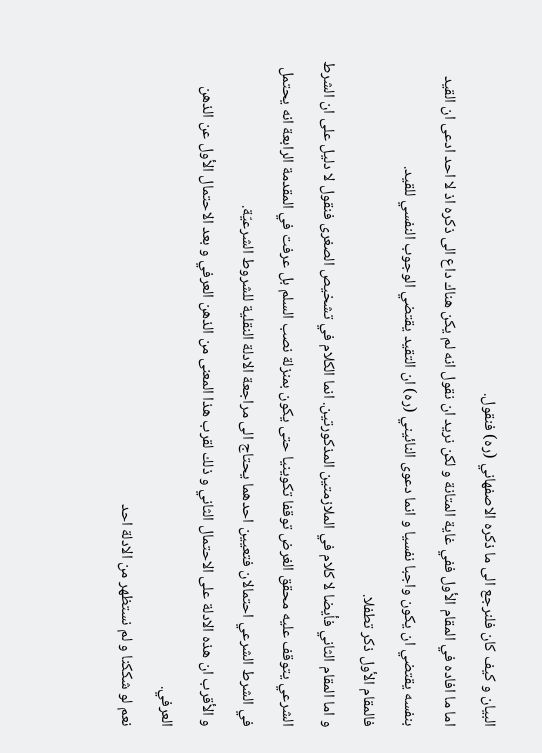البيان و كيف كان فلنرجع الى ما ذكره الاصفهاني (ره) فنقول.
اما ما افاده في المقام الأول ففي غاية المتانة و لكن نريد ان نقول انه لم يكن هناك داع الى ذكره اذ لا احد ادعى ان القيد بنفسه يقتضي ان يكون واجبا نفسيا و انما دعوى النائيني (ره) ان التقيد يقتضي الوجوب النفسي للقيد.
فالمقام الأول ذكر تطفلا.
و اما المقام الثاني فأيضا لا كلام في الملازمتين المذكورتين. انما الكلام في تشخيص الصغرى فنقول لا دليل على ان الشرط الشرعي يتوقف عليه محقق الغرض توقفا تكوينيا حتى يكون بمنزلة نصب السلم بل عرفت في المقدمة الرابعة انه يحتمل في الشرط الشرعي احتمالان فتعيين احدهما يحتاج الى مراجعة الادلة النقلية للشروط الشرعيّة.
و الأقرب ان هذه الادلة على الاحتمال الثاني و ذلك لقرب هذا المعنى من الذهن العرفي و بعد الاحتمال الأول عن الذهن العرفي.
نعم لو شككنا و لم نستظهر من الادلة احد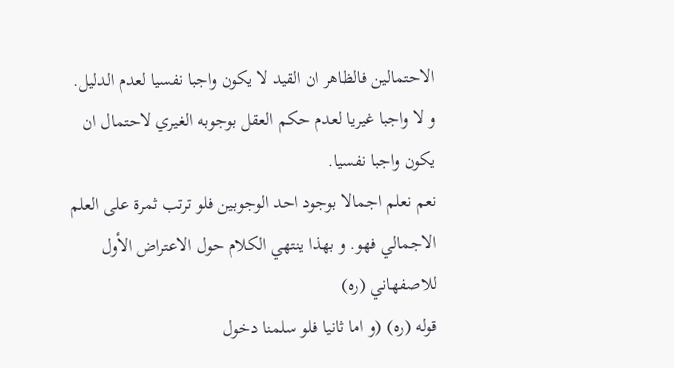الاحتمالين فالظاهر ان القيد لا يكون واجبا نفسيا لعدم الدليل. و لا واجبا غيريا لعدم حكم العقل بوجوبه الغيري لاحتمال ان يكون واجبا نفسيا.
نعم نعلم اجمالا بوجود احد الوجوبين فلو ترتب ثمرة على العلم الاجمالي فهو. و بهذا ينتهي الكلام حول الاعتراض الأول للاصفهاني (ره)
قوله (ره) (و اما ثانيا فلو سلمنا دخول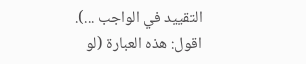التقييد في الواجب ...).
اقول: هذه العبارة (لو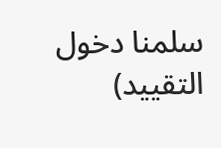سلمنا دخول التقييد)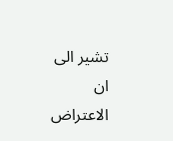تشير الى ان الاعتراض